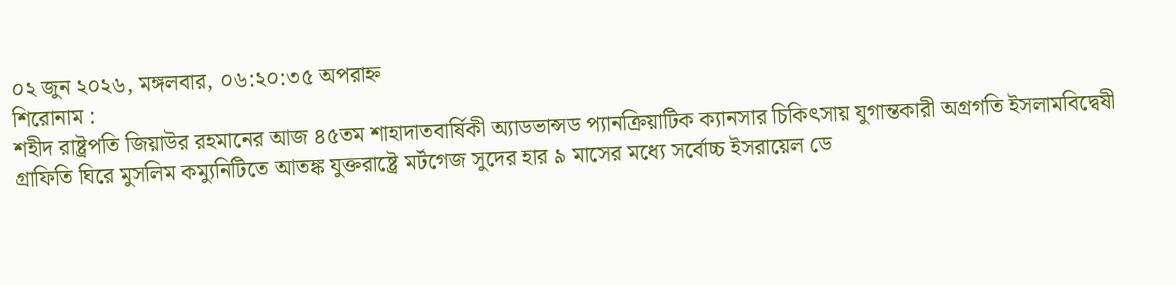০২ জুন ২০২৬, মঙ্গলবার, ০৬:২০:৩৫ অপরাহ্ন
শিরোনাম :
শহীদ রাষ্ট্রপতি জিয়াউর রহমানের আজ ৪৫তম শাহাদাতবার্ষিকী অ্যাডভান্সড প্যানক্রিয়াটিক ক্যানসার চিকিৎসায় যুগান্তকারী অগ্রগতি ইসলামবিদ্বেষী গ্রাফিতি ঘিরে মুসলিম কম্যুনিটিতে আতঙ্ক যুক্তরাষ্ট্রে মর্টগেজ সুদের হার ৯ মাসের মধ্যে সর্বোচ্চ ইসরায়েল ডে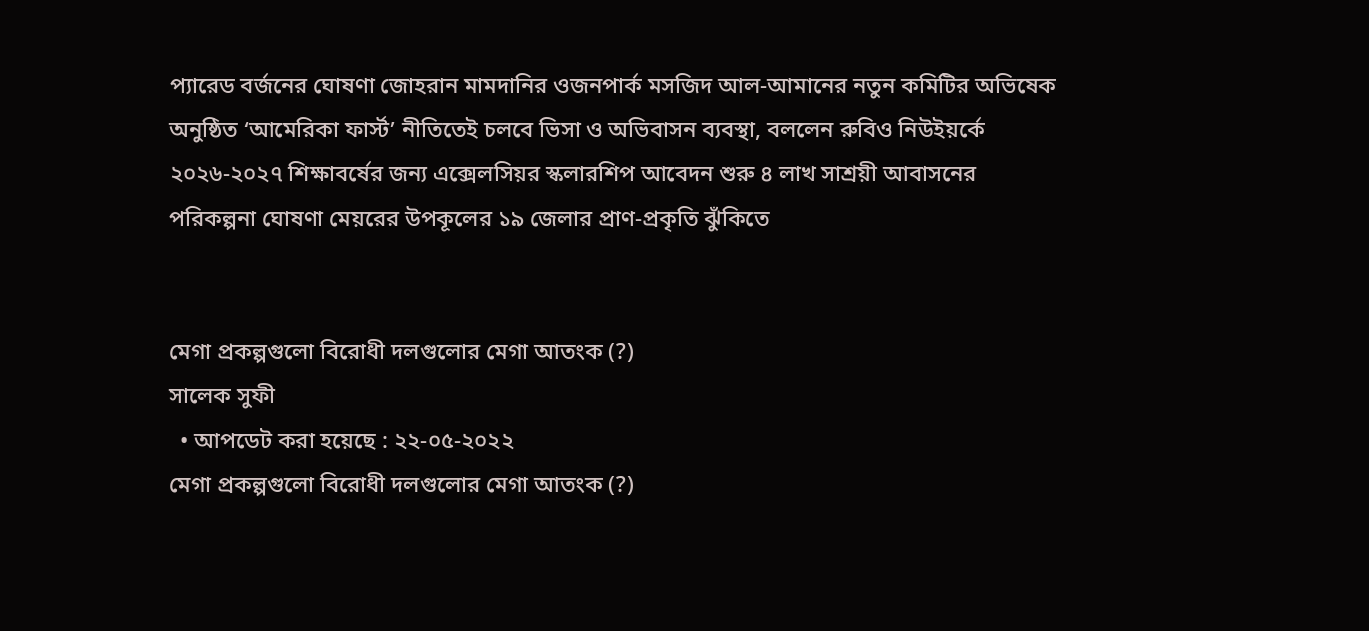প্যারেড বর্জনের ঘোষণা জোহরান মামদানির ওজনপার্ক মসজিদ আল-আমানের নতুন কমিটির অভিষেক অনুষ্ঠিত ‘আমেরিকা ফার্স্ট’ নীতিতেই চলবে ভিসা ও অভিবাসন ব্যবস্থা, বললেন রুবিও নিউইয়র্কে ২০২৬-২০২৭ শিক্ষাবর্ষের জন্য এক্সেলসিয়র স্কলারশিপ আবেদন শুরু ৪ লাখ সাশ্রয়ী আবাসনের পরিকল্পনা ঘোষণা মেয়রের উপকূলের ১৯ জেলার প্রাণ-প্রকৃতি ঝুঁকিতে


মেগা প্রকল্পগুলো বিরোধী দলগুলোর মেগা আতংক (?)
সালেক সুফী
  • আপডেট করা হয়েছে : ২২-০৫-২০২২
মেগা প্রকল্পগুলো বিরোধী দলগুলোর মেগা আতংক (?)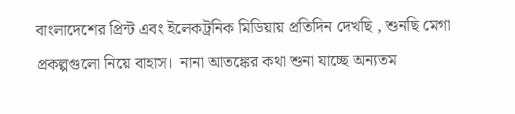বাংলাদেশের প্রিন্ট এবং ইলেকট্রনিক মিডিয়ায় প্রতিদিন দেখছি , শুনছি মেগা প্রকল্পগুলো নিয়ে বাহাস।  নানা আতঙ্কের কথা শুনা যাচ্ছে অন্যতম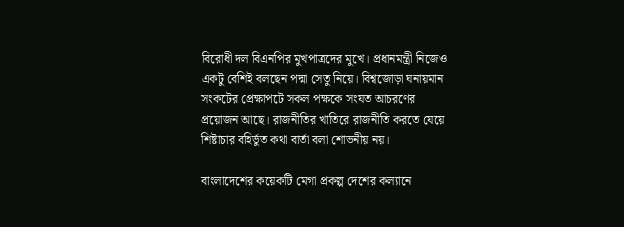বিরোধী দল বিএনপির মুখপাত্রদের মুখে। প্রধানমন্ত্রী নিজেও একটু বেশিই বলছেন পদ্মা সেতু নিয়ে। বিশ্বজোড়া ঘনায়মান সংকটের প্রেক্ষাপটে সকল পক্ষকে সংযত আচরণের প্রয়োজন আছে। রাজনীতির খাতিরে রাজনীতি করতে যেয়ে শিষ্টাচার বহির্ভুত কথা বার্তা বলা শোভনীয় নয়।

বাংলাদেশের কয়েকটি মেগা প্রকল্প দেশের কল্যানে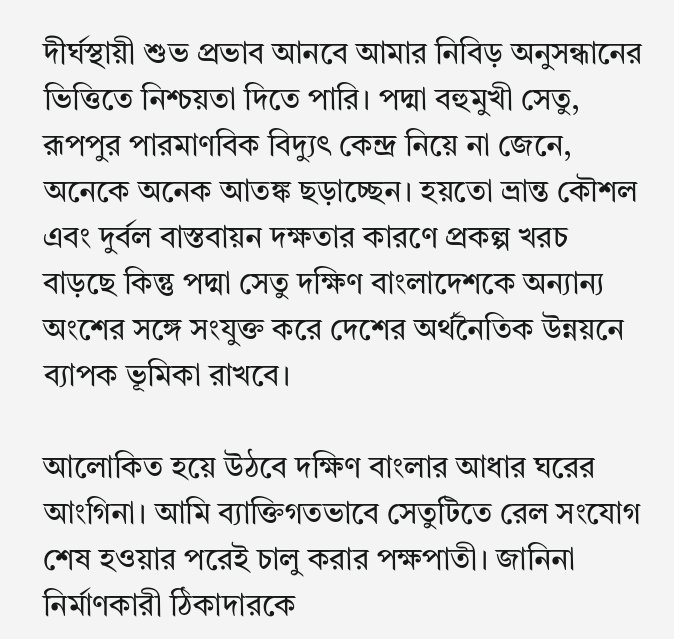দীর্ঘস্থায়ী শুভ প্রভাব আনবে আমার নিবিড় অনুসন্ধানের ভিত্তিতে নিশ্চয়তা দিতে পারি। পদ্মা বহুমুখী সেতু, রূপপুর পারমাণবিক বিদ্যুৎ কেন্দ্র নিয়ে না জেনে, অনেকে অনেক আতঙ্ক ছড়াচ্ছেন। হয়তো ভ্রান্ত কৌশল এবং দুর্বল বাস্তবায়ন দক্ষতার কারণে প্রকল্প খরচ বাড়ছে কিন্তু পদ্মা সেতু দক্ষিণ বাংলাদেশকে অন্যান্য অংশের সঙ্গে সংযুক্ত করে দেশের অর্থনৈতিক উন্নয়নে ব্যাপক ভূমিকা রাখবে।

আলোকিত হয়ে উঠবে দক্ষিণ বাংলার আধার ঘরের আংগিনা। আমি ব্যাক্তিগতভাবে সেতুটিতে রেল সংযোগ শেষ হওয়ার পরেই চালু করার পক্ষপাতী। জানিনা নির্মাণকারী ঠিকাদারকে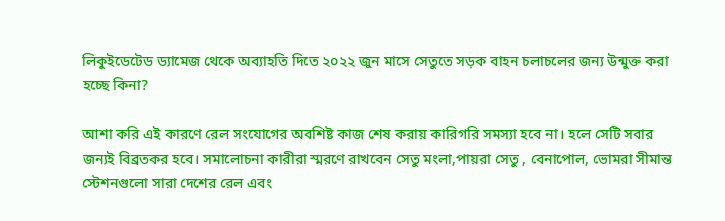লিকুইডেটেড ড্যামেজ থেকে অব্যাহতি দিতে ২০২২ জুন মাসে সেতুতে সড়ক বাহন চলাচলের জন্য উন্মুক্ত করা হচ্ছে কিনা?

আশা করি এই কারণে রেল সংযোগের অবশিষ্ট কাজ শেষ করায় কারিগরি সমস্যা হবে না। হলে সেটি সবার জন্যই বিব্রতকর হবে। সমালোচনা কারীরা স্মরণে রাখবেন সেতু মংলা,পায়রা সেতু , বেনাপোল, ভোমরা সীমান্ত স্টেশনগুলো সারা দেশের রেল এবং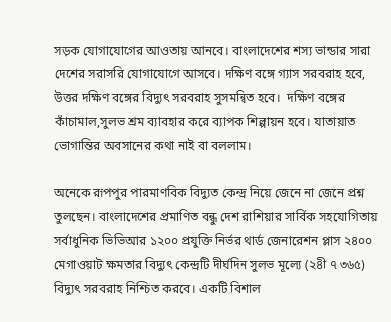সড়ক যোগাযোগের আওতায় আনবে। বাংলাদেশের শস্য ভান্ডার সারা দেশের সরাসরি যোগাযোগে আসবে। দক্ষিণ বঙ্গে গ্যাস সরবরাহ হবে, উত্তর দক্ষিণ বঙ্গের বিদ্যুৎ সরবরাহ সুসমন্বিত হবে।  দক্ষিণ বঙ্গের কাঁচামাল,সুলভ শ্রম ব্যাবহার করে ব্যাপক শিল্পায়ন হবে। যাতায়াত ভোগান্তির অবসানের কথা নাই বা বললাম।

অনেকে রূপপুর পারমাণবিক বিদ্যুত কেন্দ্র নিয়ে জেনে না জেনে প্রশ্ন তুলছেন। বাংলাদেশের প্রমাণিত বন্ধু দেশ রাশিয়ার সার্বিক সহযোগিতায় সর্বাধুনিক ভিভিআর ১২০০ প্রযুক্তি নির্ভর থার্ড জেনারেশন প্লাস ২৪০০ মেগাওয়াট ক্ষমতার বিদ্যুৎ কেন্দ্রটি দীর্ঘদিন সুলভ মূল্যে (২৪ী ৭ ৩৬৫) বিদ্যুৎ সরবরাহ নিশ্চিত করবে। একটি বিশাল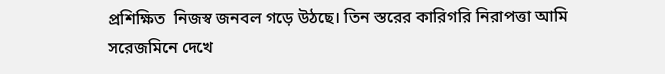প্রশিক্ষিত  নিজস্ব জনবল গড়ে উঠছে। তিন স্তরের কারিগরি নিরাপত্তা আমি সরেজমিনে দেখে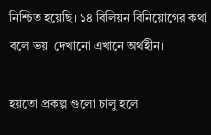নিশ্চিত হয়েছি। ১৪ বিলিয়ন বিনিয়োগের কথা বলে ভয়  দেখানো এখানে অর্থহীন।

হয়তো প্রকল্প গুলো চালু হলে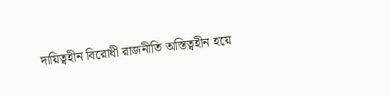দায়িত্বহীন বিরোধী রাজনীতি অস্তিত্বহীন হয়ে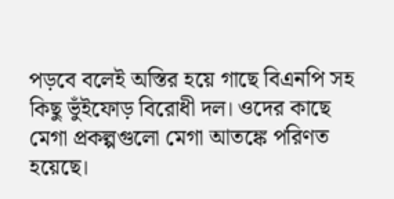পড়বে বলেই অস্তির হয়ে গাছে বিএনপি সহ কিছু ভুঁইফোড় বিরোধী দল। ওদের কাছে মেগা প্রকল্পগুলো মেগা আতঙ্কে পরিণত হয়েছে।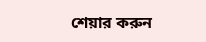শেয়ার করুন